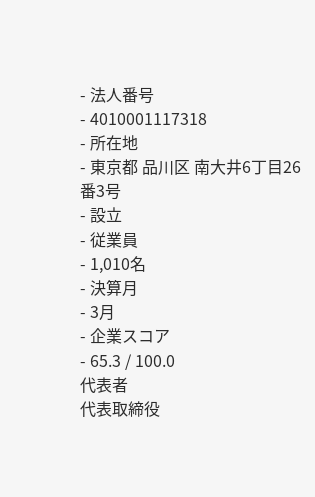- 法人番号
- 4010001117318
- 所在地
- 東京都 品川区 南大井6丁目26番3号
- 設立
- 従業員
- 1,010名
- 決算月
- 3月
- 企業スコア
- 65.3 / 100.0
代表者
代表取締役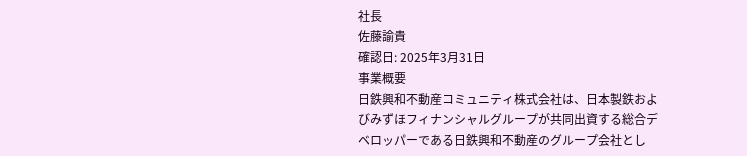社長
佐藤諭貴
確認日: 2025年3月31日
事業概要
日鉄興和不動産コミュニティ株式会社は、日本製鉄およびみずほフィナンシャルグループが共同出資する総合デベロッパーである日鉄興和不動産のグループ会社とし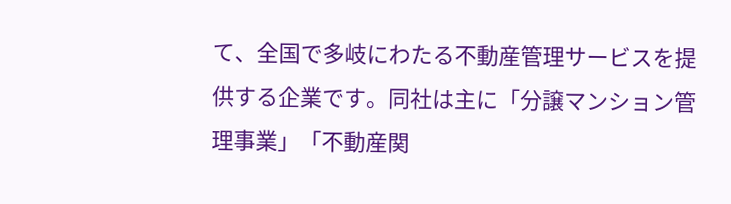て、全国で多岐にわたる不動産管理サービスを提供する企業です。同社は主に「分譲マンション管理事業」「不動産関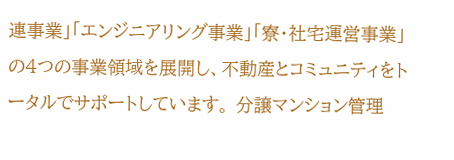連事業」「エンジニアリング事業」「寮・社宅運営事業」の4つの事業領域を展開し、不動産とコミュニティをトータルでサポートしています。 分譲マンション管理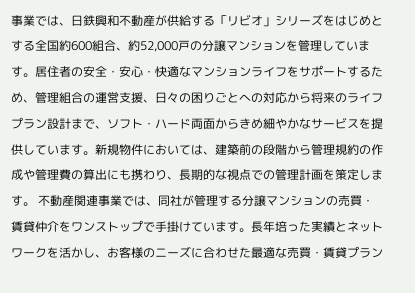事業では、日鉄興和不動産が供給する「リビオ」シリーズをはじめとする全国約600組合、約52,000戸の分譲マンションを管理しています。居住者の安全・安心・快適なマンションライフをサポートするため、管理組合の運営支援、日々の困りごとへの対応から将来のライフプラン設計まで、ソフト・ハード両面からきめ細やかなサービスを提供しています。新規物件においては、建築前の段階から管理規約の作成や管理費の算出にも携わり、長期的な視点での管理計画を策定します。 不動産関連事業では、同社が管理する分譲マンションの売買・賃貸仲介をワンストップで手掛けています。長年培った実績とネットワークを活かし、お客様のニーズに合わせた最適な売買・賃貸プラン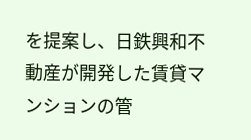を提案し、日鉄興和不動産が開発した賃貸マンションの管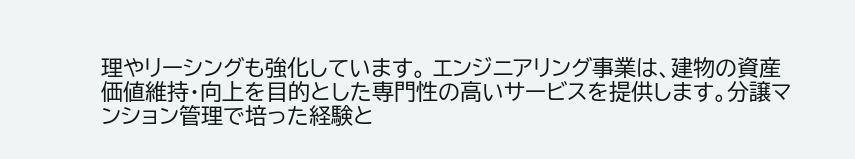理やリーシングも強化しています。 エンジニアリング事業は、建物の資産価値維持・向上を目的とした専門性の高いサービスを提供します。分譲マンション管理で培った経験と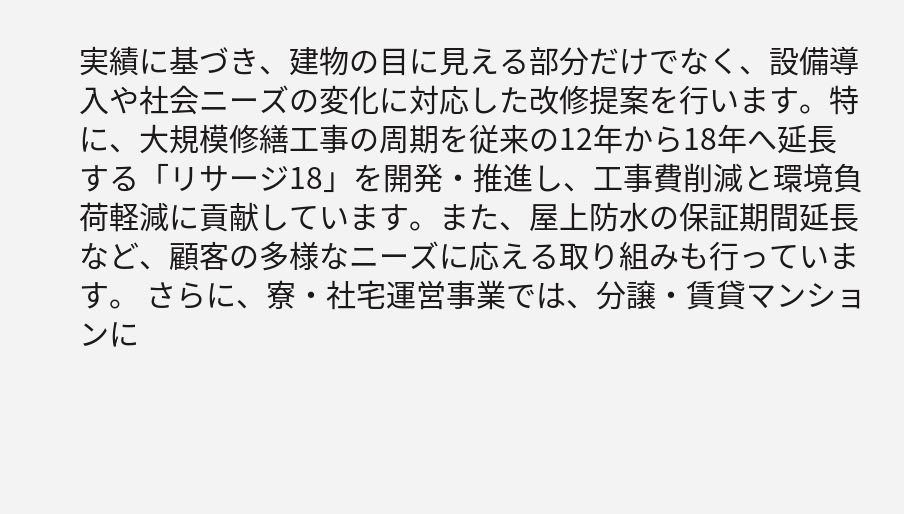実績に基づき、建物の目に見える部分だけでなく、設備導入や社会ニーズの変化に対応した改修提案を行います。特に、大規模修繕工事の周期を従来の12年から18年へ延長する「リサージ18」を開発・推進し、工事費削減と環境負荷軽減に貢献しています。また、屋上防水の保証期間延長など、顧客の多様なニーズに応える取り組みも行っています。 さらに、寮・社宅運営事業では、分譲・賃貸マンションに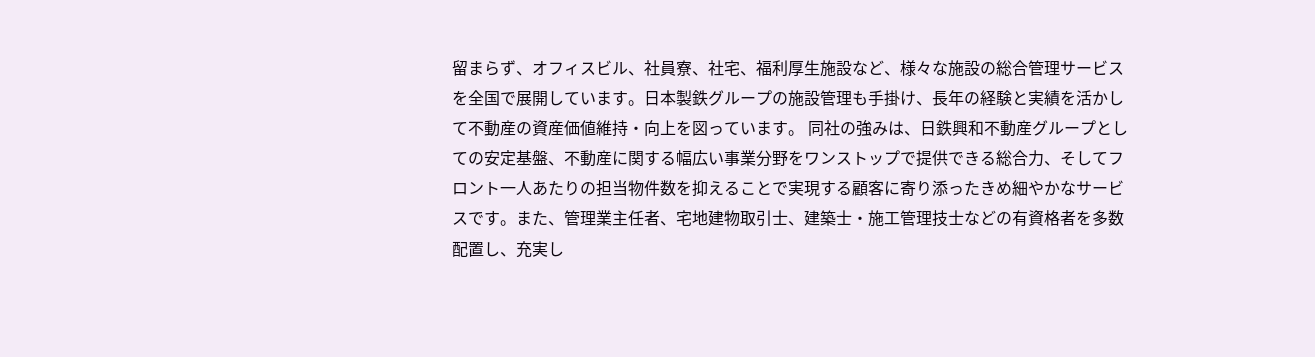留まらず、オフィスビル、社員寮、社宅、福利厚生施設など、様々な施設の総合管理サービスを全国で展開しています。日本製鉄グループの施設管理も手掛け、長年の経験と実績を活かして不動産の資産価値維持・向上を図っています。 同社の強みは、日鉄興和不動産グループとしての安定基盤、不動産に関する幅広い事業分野をワンストップで提供できる総合力、そしてフロント一人あたりの担当物件数を抑えることで実現する顧客に寄り添ったきめ細やかなサービスです。また、管理業主任者、宅地建物取引士、建築士・施工管理技士などの有資格者を多数配置し、充実し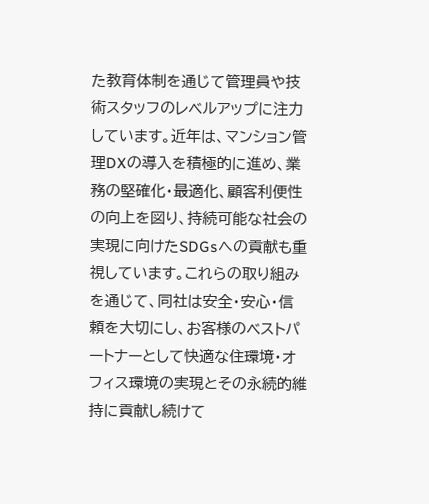た教育体制を通じて管理員や技術スタッフのレベルアップに注力しています。近年は、マンション管理DXの導入を積極的に進め、業務の堅確化・最適化、顧客利便性の向上を図り、持続可能な社会の実現に向けたSDGsへの貢献も重視しています。これらの取り組みを通じて、同社は安全・安心・信頼を大切にし、お客様のベストパートナーとして快適な住環境・オフィス環境の実現とその永続的維持に貢献し続けて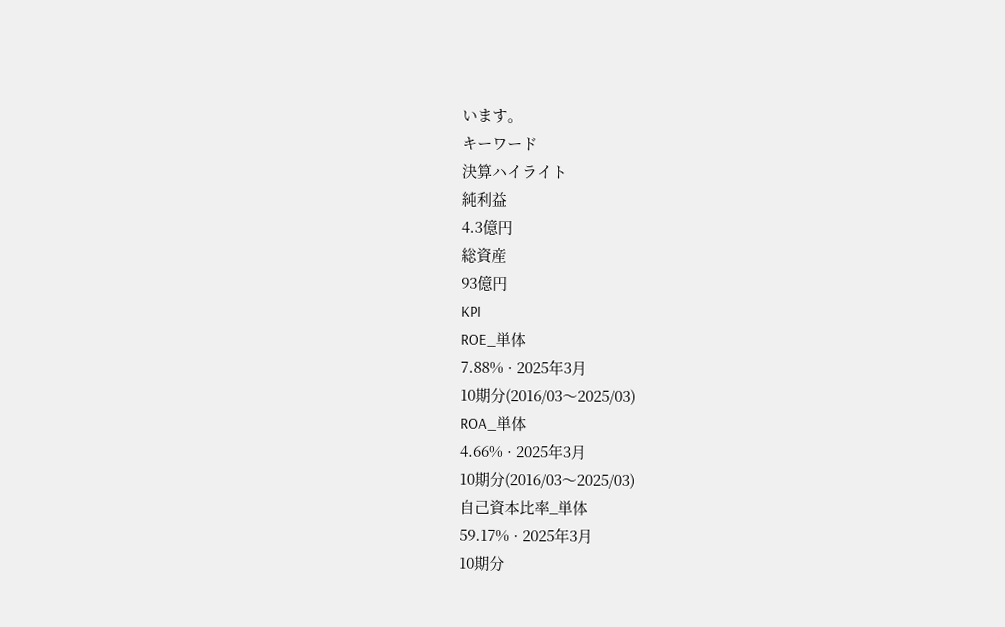います。
キーワード
決算ハイライト
純利益
4.3億円
総資産
93億円
KPI
ROE_単体
7.88% · 2025年3月
10期分(2016/03〜2025/03)
ROA_単体
4.66% · 2025年3月
10期分(2016/03〜2025/03)
自己資本比率_単体
59.17% · 2025年3月
10期分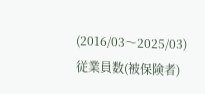(2016/03〜2025/03)
従業員数(被保険者)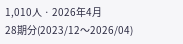1,010人 · 2026年4月
28期分(2023/12〜2026/04)